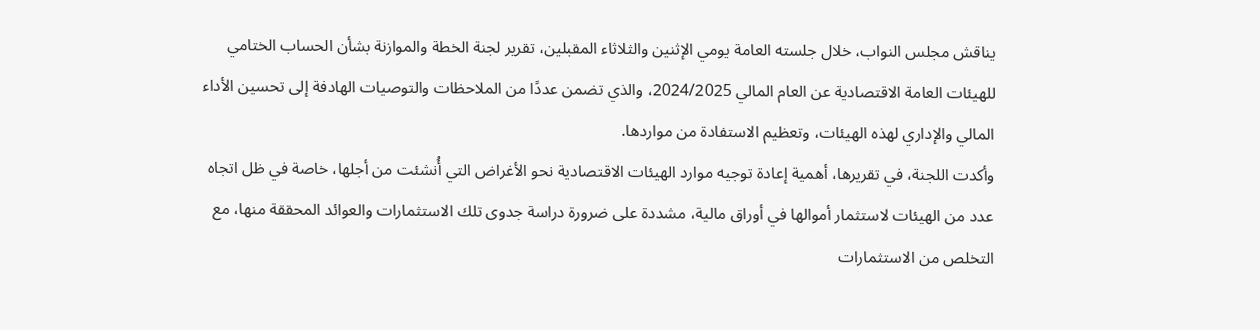يناقش مجلس النواب، خلال جلسته العامة يومي الإثنين والثلاثاء المقبلين، تقرير لجنة الخطة والموازنة بشأن الحساب الختامي للهيئات العامة الاقتصادية عن العام المالي 2024/2025، والذي تضمن عددًا من الملاحظات والتوصيات الهادفة إلى تحسين الأداء المالي والإداري لهذه الهيئات، وتعظيم الاستفادة من مواردها.
وأكدت اللجنة، في تقريرها، أهمية إعادة توجيه موارد الهيئات الاقتصادية نحو الأغراض التي أُنشئت من أجلها، خاصة في ظل اتجاه عدد من الهيئات لاستثمار أموالها في أوراق مالية، مشددة على ضرورة دراسة جدوى تلك الاستثمارات والعوائد المحققة منها، مع التخلص من الاستثمارات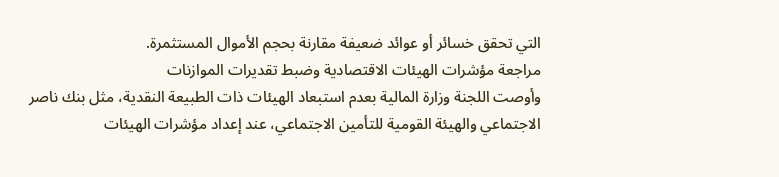التي تحقق خسائر أو عوائد ضعيفة مقارنة بحجم الأموال المستثمرة.
مراجعة مؤشرات الهيئات الاقتصادية وضبط تقديرات الموازنات
وأوصت اللجنة وزارة المالية بعدم استبعاد الهيئات ذات الطبيعة النقدية، مثل بنك ناصر الاجتماعي والهيئة القومية للتأمين الاجتماعي، عند إعداد مؤشرات الهيئات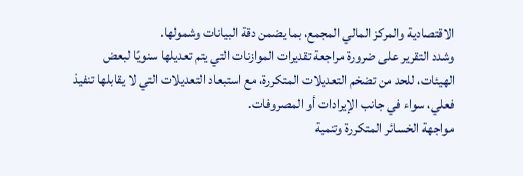الاقتصادية والمركز المالي المجمع، بما يضمن دقة البيانات وشمولها.
وشدد التقرير على ضرورة مراجعة تقديرات الموازنات التي يتم تعديلها سنويًا لبعض الهيئات، للحد من تضخم التعديلات المتكررة، مع استبعاد التعديلات التي لا يقابلها تنفيذ فعلي، سواء في جانب الإيرادات أو المصروفات.
مواجهة الخسائر المتكررة وتنمية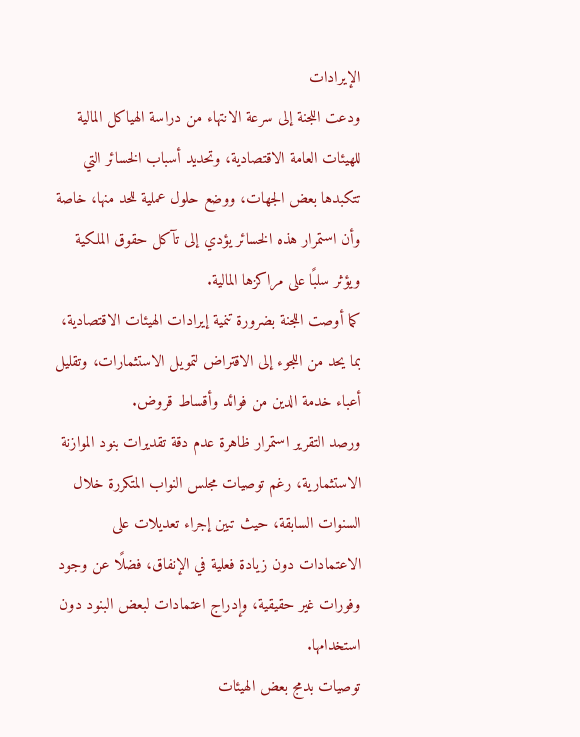الإيرادات
ودعت اللجنة إلى سرعة الانتهاء من دراسة الهياكل المالية للهيئات العامة الاقتصادية، وتحديد أسباب الخسائر التي تتكبدها بعض الجهات، ووضع حلول عملية للحد منها، خاصة وأن استمرار هذه الخسائر يؤدي إلى تآكل حقوق الملكية ويؤثر سلبًا على مراكزها المالية.
كما أوصت اللجنة بضرورة تنمية إيرادات الهيئات الاقتصادية، بما يحد من اللجوء إلى الاقتراض لتمويل الاستثمارات، وتقليل أعباء خدمة الدين من فوائد وأقساط قروض.
ورصد التقرير استمرار ظاهرة عدم دقة تقديرات بنود الموازنة الاستثمارية، رغم توصيات مجلس النواب المتكررة خلال السنوات السابقة، حيث تبين إجراء تعديلات على الاعتمادات دون زيادة فعلية في الإنفاق، فضلًا عن وجود وفورات غير حقيقية، وإدراج اعتمادات لبعض البنود دون استخدامها.
توصيات بدمج بعض الهيئات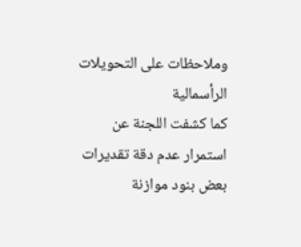وملاحظات على التحويلات الرأسمالية
كما كشفت اللجنة عن استمرار عدم دقة تقديرات بعض بنود موازنة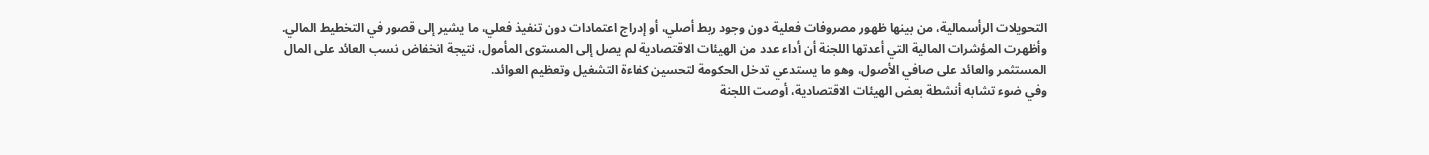التحويلات الرأسمالية، من بينها ظهور مصروفات فعلية دون وجود ربط أصلي، أو إدراج اعتمادات دون تنفيذ فعلي، ما يشير إلى قصور في التخطيط المالي.
وأظهرت المؤشرات المالية التي أعدتها اللجنة أن أداء عدد من الهيئات الاقتصادية لم يصل إلى المستوى المأمول، نتيجة انخفاض نسب العائد على المال المستثمر والعائد على صافي الأصول، وهو ما يستدعي تدخل الحكومة لتحسين كفاءة التشغيل وتعظيم العوائد.
وفي ضوء تشابه أنشطة بعض الهيئات الاقتصادية، أوصت اللجنة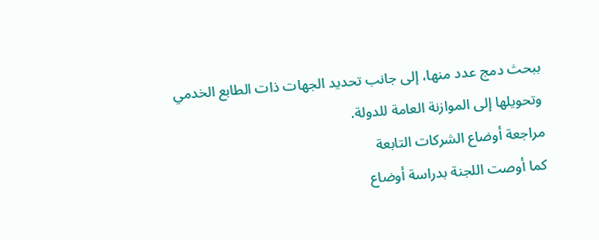ببحث دمج عدد منها، إلى جانب تحديد الجهات ذات الطابع الخدمي وتحويلها إلى الموازنة العامة للدولة.
مراجعة أوضاع الشركات التابعة
كما أوصت اللجنة بدراسة أوضاع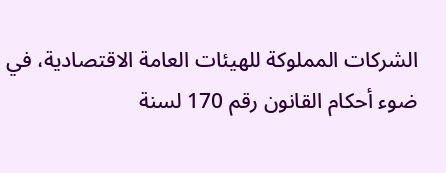الشركات المملوكة للهيئات العامة الاقتصادية، في ضوء أحكام القانون رقم 170 لسنة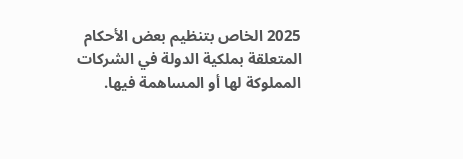2025 الخاص بتنظيم بعض الأحكام المتعلقة بملكية الدولة في الشركات المملوكة لها أو المساهمة فيها.